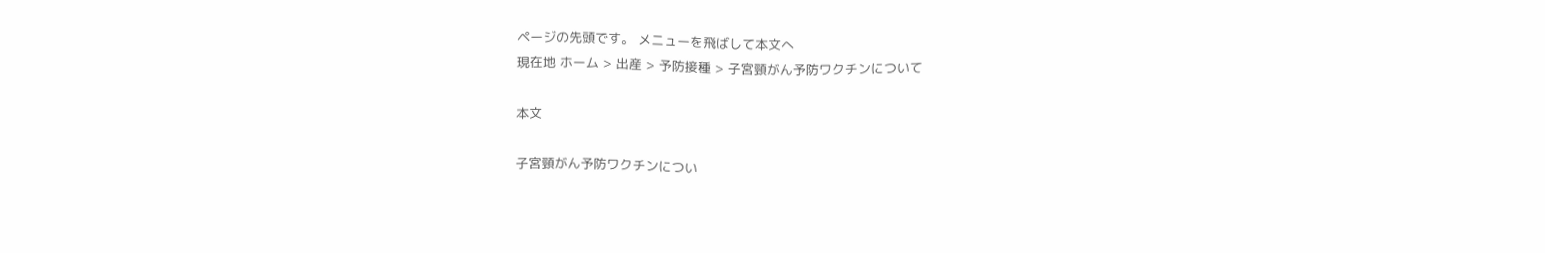ページの先頭です。 メニューを飛ばして本文へ
現在地 ホーム > 出産 > 予防接種 > 子宮頸がん予防ワクチンについて

本文

子宮頸がん予防ワクチンについ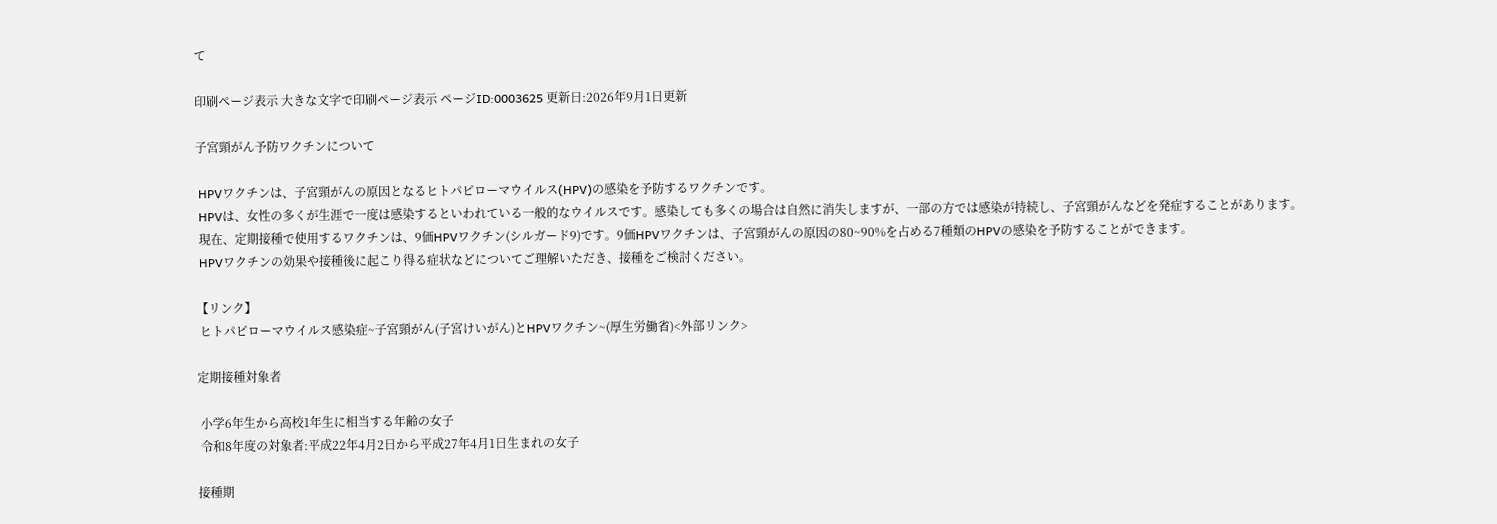て

印刷ページ表示 大きな文字で印刷ページ表示 ページID:0003625 更新日:2026年9月1日更新

子宮頸がん予防ワクチンについて

 HPVワクチンは、子宮頸がんの原因となるヒトパピローマウイルス(HPV)の感染を予防するワクチンです。
 HPVは、女性の多くが生涯で一度は感染するといわれている一般的なウイルスです。感染しても多くの場合は自然に消失しますが、一部の方では感染が持続し、子宮頸がんなどを発症することがあります。
 現在、定期接種で使用するワクチンは、9価HPVワクチン(シルガード9)です。9価HPVワクチンは、子宮頸がんの原因の80~90%を占める7種類のHPVの感染を予防することができます。
 HPVワクチンの効果や接種後に起こり得る症状などについてご理解いただき、接種をご検討ください。

【リンク】
 ヒトパピローマウイルス感染症~子宮頸がん(子宮けいがん)とHPVワクチン~(厚生労働省)<外部リンク>

定期接種対象者

 小学6年生から高校1年生に相当する年齢の女子
 令和8年度の対象者:平成22年4月2日から平成27年4月1日生まれの女子

接種期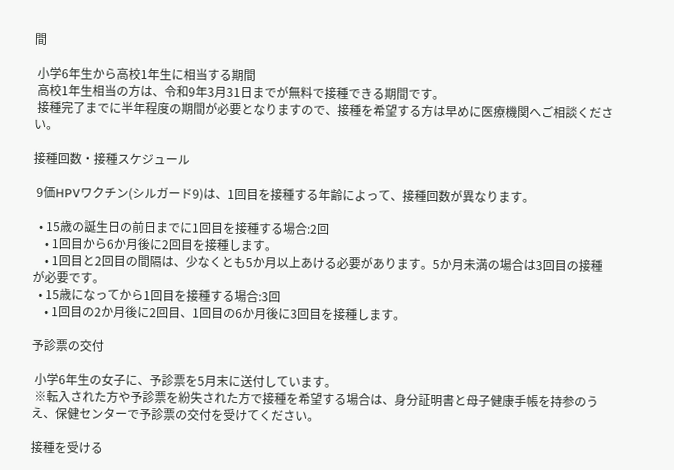間

 小学6年生から高校1年生に相当する期間
 高校1年生相当の方は、令和9年3月31日までが無料で接種できる期間です。
 接種完了までに半年程度の期間が必要となりますので、接種を希望する方は早めに医療機関へご相談ください。

接種回数・接種スケジュール

 9価HPVワクチン(シルガード9)は、1回目を接種する年齢によって、接種回数が異なります。

  • 15歳の誕生日の前日までに1回目を接種する場合:2回
    • 1回目から6か月後に2回目を接種します。
    • 1回目と2回目の間隔は、少なくとも5か月以上あける必要があります。5か月未満の場合は3回目の接種が必要です。
  • 15歳になってから1回目を接種する場合:3回
    • 1回目の2か月後に2回目、1回目の6か月後に3回目を接種します。

予診票の交付

 小学6年生の女子に、予診票を5月末に送付しています。
 ※転入された方や予診票を紛失された方で接種を希望する場合は、身分証明書と母子健康手帳を持参のうえ、保健センターで予診票の交付を受けてください。

接種を受ける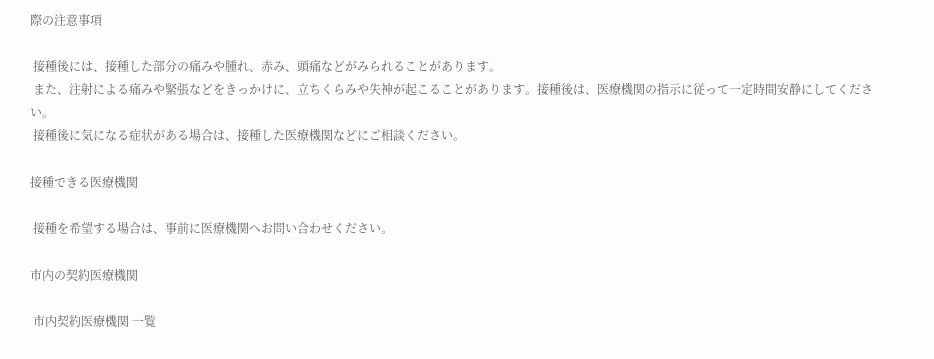際の注意事項

 接種後には、接種した部分の痛みや腫れ、赤み、頭痛などがみられることがあります。
 また、注射による痛みや緊張などをきっかけに、立ちくらみや失神が起こることがあります。接種後は、医療機関の指示に従って一定時間安静にしてください。
 接種後に気になる症状がある場合は、接種した医療機関などにご相談ください。

接種できる医療機関

 接種を希望する場合は、事前に医療機関へお問い合わせください。

市内の契約医療機関

 市内契約医療機関 一覧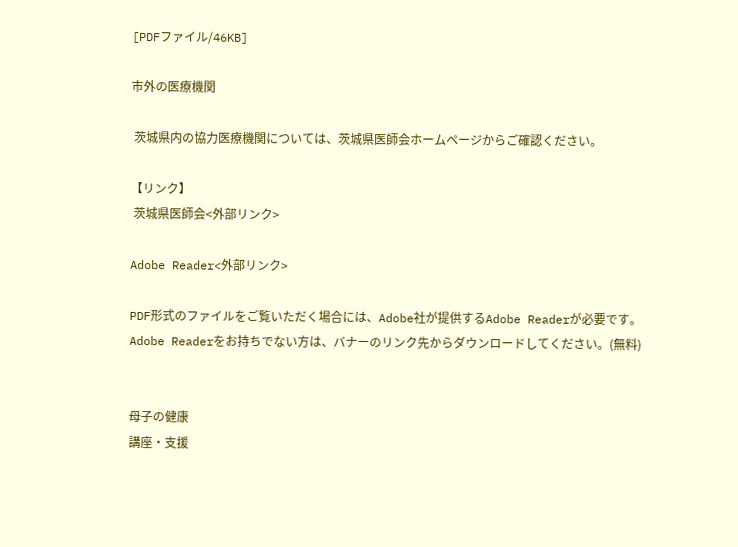[PDFファイル/46KB]

市外の医療機関

 茨城県内の協力医療機関については、茨城県医師会ホームページからご確認ください。

【リンク】
 茨城県医師会<外部リンク>

Adobe Reader<外部リンク>

PDF形式のファイルをご覧いただく場合には、Adobe社が提供するAdobe Readerが必要です。
Adobe Readerをお持ちでない方は、バナーのリンク先からダウンロードしてください。(無料)


母子の健康
講座・支援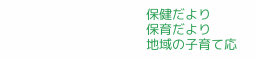保健だより
保育だより
地域の子育て応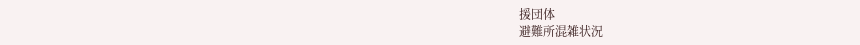援団体
避難所混雑状況